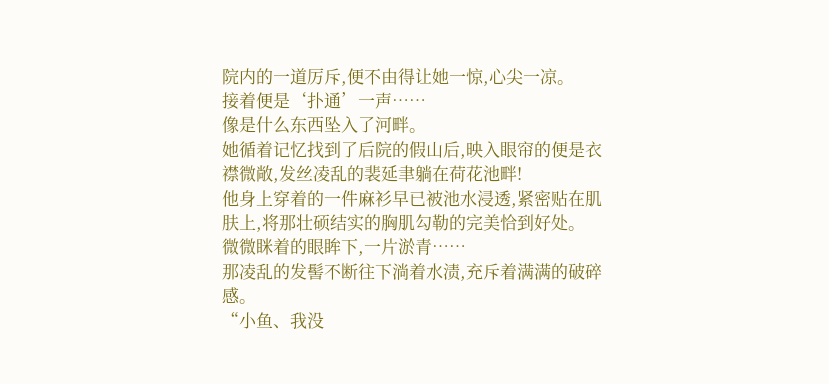院内的一道厉斥,便不由得让她一惊,心尖一凉。
接着便是‘扑通’一声……
像是什么东西坠入了河畔。
她循着记忆找到了后院的假山后,映入眼帘的便是衣襟微敞,发丝凌乱的裴延聿躺在荷花池畔!
他身上穿着的一件麻衫早已被池水浸透,紧密贴在肌肤上,将那壮硕结实的胸肌勾勒的完美恰到好处。
微微眯着的眼眸下,一片淤青……
那凌乱的发髻不断往下淌着水渍,充斥着满满的破碎感。
“小鱼、我没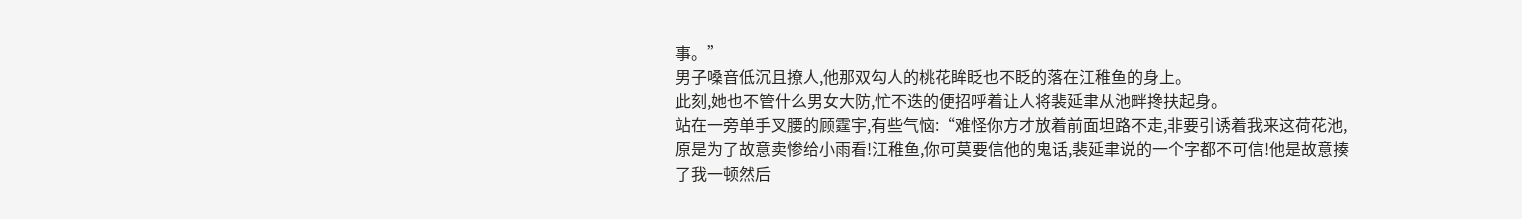事。”
男子嗓音低沉且撩人,他那双勾人的桃花眸眨也不眨的落在江稚鱼的身上。
此刻,她也不管什么男女大防,忙不迭的便招呼着让人将裴延聿从池畔搀扶起身。
站在一旁单手叉腰的顾霆宇,有些气恼:“难怪你方才放着前面坦路不走,非要引诱着我来这荷花池,原是为了故意卖惨给小雨看!江稚鱼,你可莫要信他的鬼话,裴延聿说的一个字都不可信!他是故意揍了我一顿然后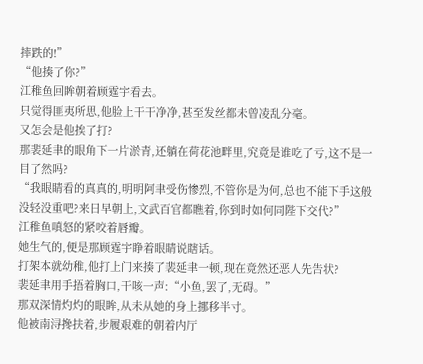摔跌的!”
“他揍了你?”
江稚鱼回眸朝着顾霆宇看去。
只觉得匪夷所思,他脸上干干净净,甚至发丝都未曾凌乱分毫。
又怎会是他挨了打?
那裴延聿的眼角下一片淤青,还躺在荷花池畔里,究竟是谁吃了亏,这不是一目了然吗?
“我眼睛看的真真的,明明阿聿受伤惨烈,不管你是为何,总也不能下手这般没轻没重吧?来日早朝上,文武百官都瞧着,你到时如何同陛下交代?”
江稚鱼嗔怒的紧咬着唇瓣。
她生气的,便是那顾霆宇睁着眼睛说瞎话。
打架本就幼稚,他打上门来揍了裴延聿一顿,现在竟然还恶人先告状?
裴延聿用手捂着胸口,干咳一声:“小鱼,罢了,无碍。”
那双深情灼灼的眼眸,从未从她的身上挪移半寸。
他被南浔搀扶着,步履艰难的朝着内厅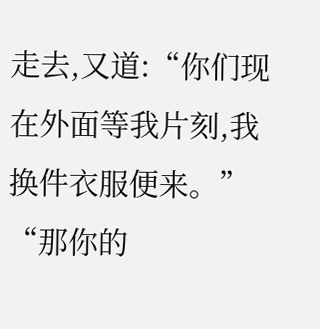走去,又道:“你们现在外面等我片刻,我换件衣服便来。”
“那你的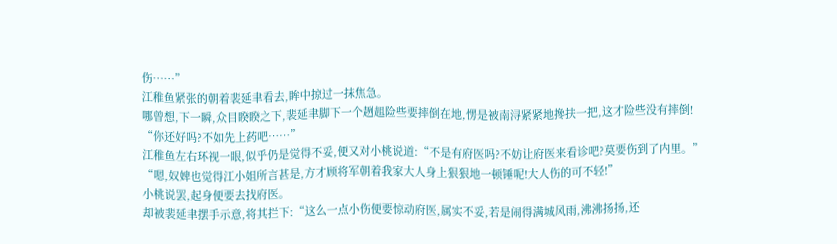伤……”
江稚鱼紧张的朝着裴延聿看去,眸中掠过一抹焦急。
哪曾想,下一瞬,众目睽睽之下,裴延聿脚下一个趔趄险些要摔倒在地,愣是被南浔紧紧地搀扶一把,这才险些没有摔倒!
“你还好吗?不如先上药吧……”
江稚鱼左右环视一眼,似乎仍是觉得不妥,便又对小桃说道:“不是有府医吗?不妨让府医来看诊吧?莫要伤到了内里。”
“嗯,奴婢也觉得江小姐所言甚是,方才顾将军朝着我家大人身上狠狠地一顿锤呢!大人伤的可不轻!”
小桃说罢,起身便要去找府医。
却被裴延聿摆手示意,将其拦下:“这么一点小伤便要惊动府医,属实不妥,若是闹得满城风雨,沸沸扬扬,还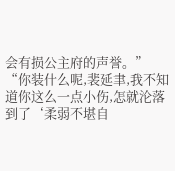会有损公主府的声誉。”
“你装什么呢,裴延聿,我不知道你这么一点小伤,怎就沦落到了‘柔弱不堪自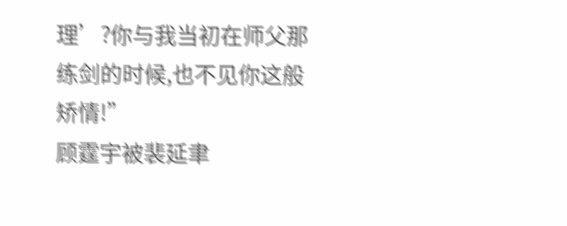理’?你与我当初在师父那练剑的时候,也不见你这般矫情!”
顾霆宇被裴延聿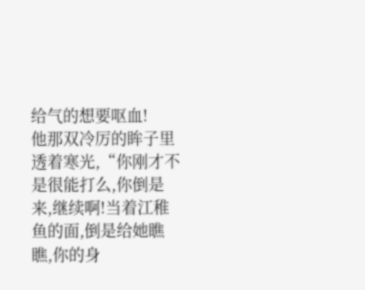给气的想要呕血!
他那双冷厉的眸子里透着寒光,“你刚才不是很能打么,你倒是来,继续啊!当着江稚鱼的面,倒是给她瞧瞧,你的身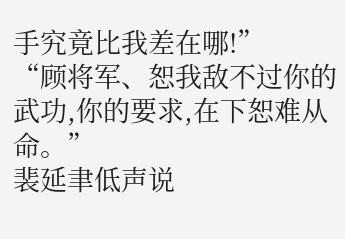手究竟比我差在哪!”
“顾将军、恕我敌不过你的武功,你的要求,在下恕难从命。”
裴延聿低声说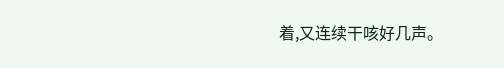着,又连续干咳好几声。